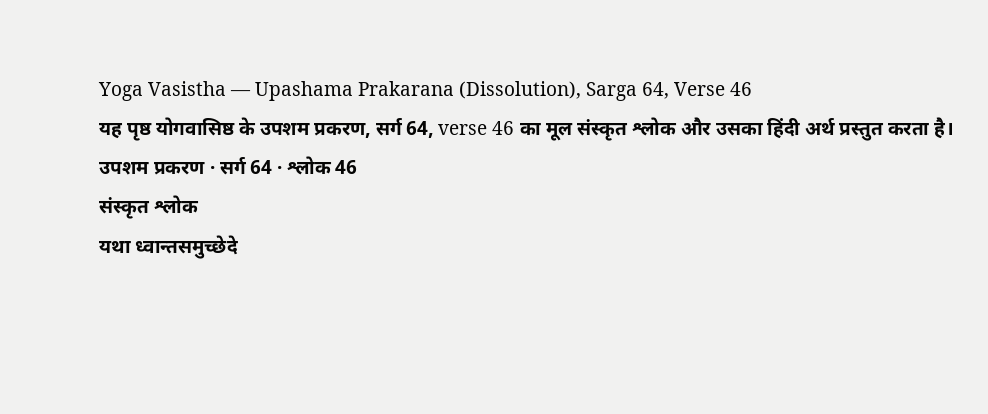Yoga Vasistha — Upashama Prakarana (Dissolution), Sarga 64, Verse 46
यह पृष्ठ योगवासिष्ठ के उपशम प्रकरण, सर्ग 64, verse 46 का मूल संस्कृत श्लोक और उसका हिंदी अर्थ प्रस्तुत करता है।
उपशम प्रकरण · सर्ग 64 · श्लोक 46
संस्कृत श्लोक
यथा ध्वान्तसमुच्छेदे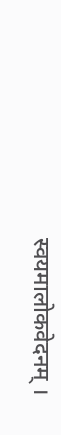स्वयमालोकवेदनम् ।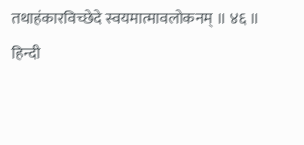तथाहंकारविच्छेदे स्वयमात्मावलोकनम् ॥ ४६ ॥
हिन्दी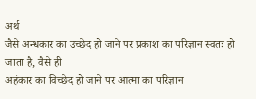अर्थ
जैसे अन्धकार का उच्छेद हो जाने पर प्रकाश का परिज्ञान स्वतः हो जाता है, वैसे ही
अहंकार का विच्छेद हो जाने पर आत्मा का परिज्ञान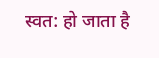स्वत: हो जाता है